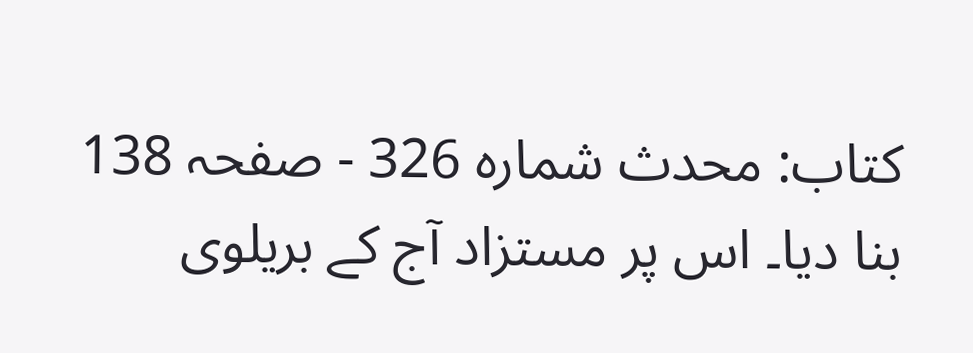کتاب: محدث شمارہ 326 - صفحہ 138
بنا دیا۔ اس پر مستزاد آج کے بریلوی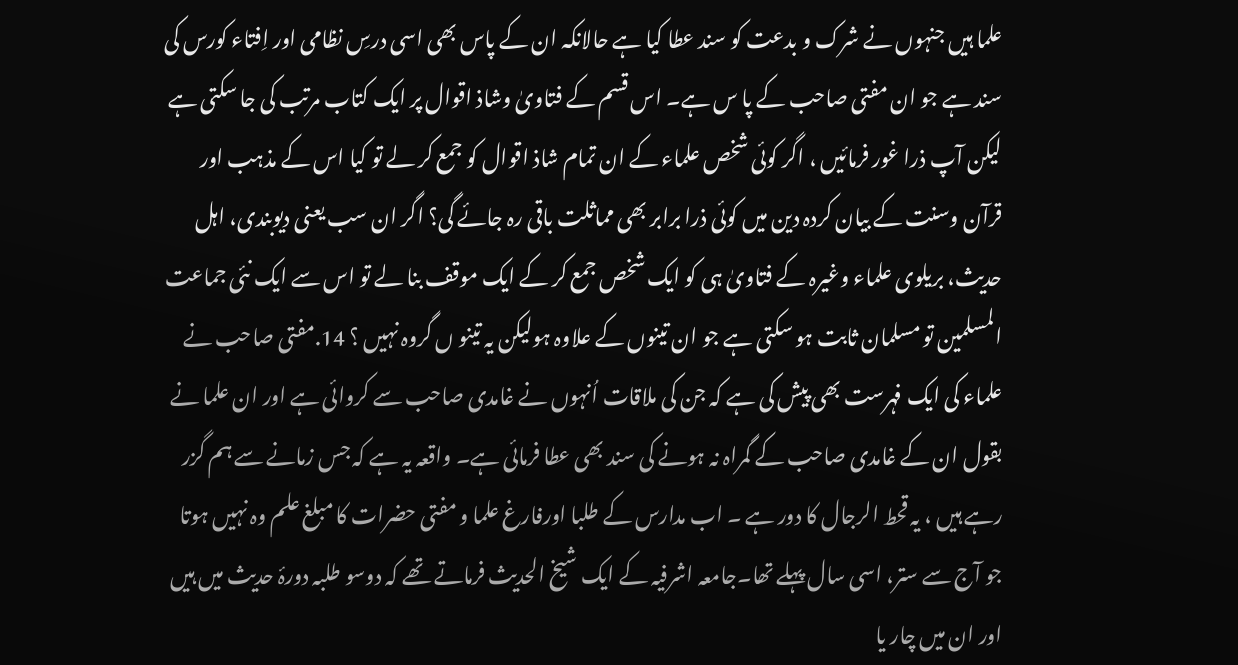علما ہیں جنہوں نے شرک و بدعت کو سند عطا کیا ہے حالانکہ ان کے پاس بھی اسی درسِ نظامی اور اِفتاء کورس کی سند ہے جو ان مفتی صاحب کے پا س ہے۔ اس قسم کے فتاویٰ وشاذ اقوال پر ایک کتاب مرتب کی جا سکتی ہے لیکن آپ ذرا غور فرمائیں ، اگر کوئی شخص علماء کے ان تمام شاذ اقوال کو جمع کر لے تو کیا اس کے مذہب اور قرآن وسنت کے بیان کردہ دین میں کوئی ذرا برابر بھی مماثلت باقی رہ جائے گی؟ اگر ان سب یعنی دیوبندی، اہل حدیث، بریلوی علماء وغیرہ کے فتاویٰ ہی کو ایک شخص جمع کر کے ایک موقف بنا لے تو اس سے ایک نئی جماعت المسلمین تو مسلمان ثابت ہو سکتی ہے جو ان تینوں کے علاوہ ہولیکن یہ تینو ں گروہ نہیں ؟ 14.مفتی صاحب نے علماء کی ایک فہرست بھی پیش کی ہے کہ جن کی ملاقات اُنہوں نے غامدی صاحب سے کروائی ہے اور ان علما نے بقول ان کے غامدی صاحب کے گمراہ نہ ہونے کی سند بھی عطا فرمائی ہے۔ واقعہ یہ ہے کہ جس زمانے سے ہم گزر رہے ہیں ، یہ قحط الرجال کا دور ہے ۔ اب مدارس کے طلبا اورفارغ علما و مفتی حضرات کا مبلغ علم وہ نہیں ہوتا جو آج سے ستر، اسی سال پہلے تھا۔جامعہ اشرفیہ کے ایک شیخ الحدیث فرماتے تھے کہ دوسو طلبہ دورۂ حدیث میں ہیں اور ان میں چار یا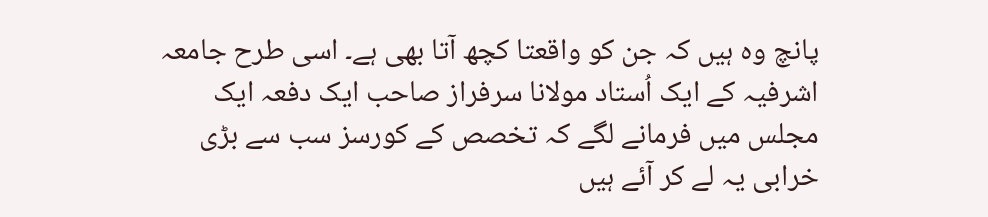پانچ وہ ہیں کہ جن کو واقعتا کچھ آتا بھی ہے۔ اسی طرح جامعہ اشرفیہ کے ایک اُستاد مولانا سرفراز صاحب ایک دفعہ ایک مجلس میں فرمانے لگے کہ تخصص کے کورسز سب سے بڑی خرابی یہ لے کر آئے ہیں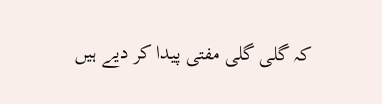کہ گلی گلی مفتی پیدا کر دیے ہیں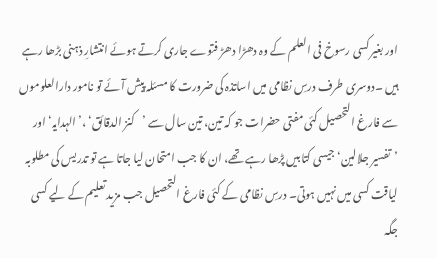اور بغیر کسی رسوخ فی العلم کے وہ دھڑا دھڑ فتوے جاری کرتے ہوئے انتشارِ ذہنی بڑھا رہے ہیں ۔دوسری طرف درسِ نظامی میں اساتذہ کی ضرورت کا مسئلہ پیش آئے تو نامور دارالعلوموں سے فارغ التحصیل کئی مفتی حضرات جو کہ تین، تین سال سے ’کنز الدقائق‘ ،’الہدایہ‘ اور ’تفسیر جلالین‘ جیسی کتابیں پڑھا رہے تھے، ان کا جب امتحان لیا جاتا ہے تو تدریس کی مطلوبہ لیاقت کسی میں نہیں ہوتی۔ درسِ نظامی کے کئی فارغ التحصیل جب مزید تعلیم کے لیے کسی جگہ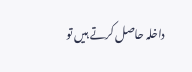داخلہ حاصل کرتے ہیں تو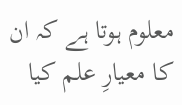معلوم ہوتا ہے کہ ان کا معیارِ علم کیا